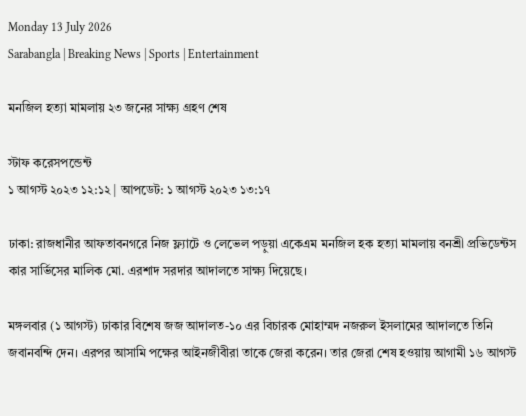Monday 13 July 2026
Sarabangla | Breaking News | Sports | Entertainment

মনজিল হত্যা মামলায় ২৩ জনের সাক্ষ্য গ্রহণ শেষ

স্টাফ করেসপন্ডেন্ট
১ আগস্ট ২০২৩ ১২:১২ | আপডেট: ১ আগস্ট ২০২৩ ১৩:১৭

ঢাকা: রাজধানীর আফতাবনগরে নিজ ফ্ল্যাটে ও লেভেল পড়ুয়া একেএম মনজিল হক হত্যা মামলায় বনশ্রী প্রভিডেন্টস কার সার্ভিসের মালিক মো. এরশাদ সরদার আদালতে সাক্ষ্য দিয়েছে।

মঙ্গলবার (১ আগস্ট) ঢাকার বিশেষ জজ আদালত-১০ এর বিচারক মোহাম্মদ নজরুল ইসলামের আদালতে তিনি জবানবন্দি দেন। এরপর আসামি পক্ষের আইনজীবীরা তাকে জেরা করেন। তার জেরা শেষ হওয়ায় আগামী ১৬ আগস্ট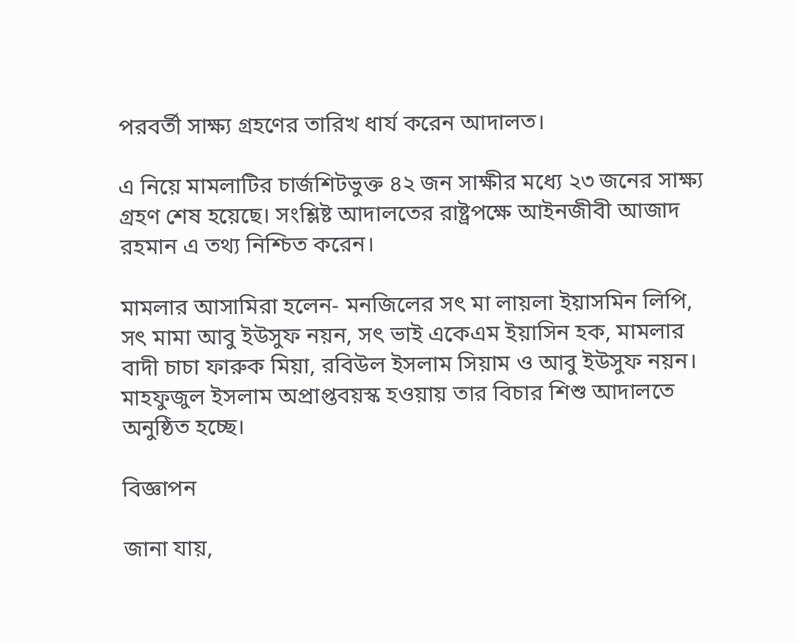পরবর্তী সাক্ষ্য গ্রহণের তারিখ ধার্য করেন আদালত।

এ নিয়ে মামলাটির চার্জশিটভুক্ত ৪২ জন সাক্ষীর মধ্যে ২৩ জনের সাক্ষ্য গ্রহণ শেষ হয়েছে। সংশ্লিষ্ট আদালতের রাষ্ট্রপক্ষে আইনজীবী আজাদ রহমান এ তথ্য নিশ্চিত করেন।

মামলার আসামিরা হলেন- মনজিলের সৎ মা লায়লা ইয়াসমিন লিপি, সৎ মামা আবু ইউসুফ নয়ন, সৎ ভাই একেএম ইয়াসিন হক, মামলার বাদী চাচা ফারুক মিয়া, রবিউল ইসলাম সিয়াম ও আবু ইউসুফ নয়ন। মাহফুজুল ইসলাম অপ্রাপ্তবয়স্ক হওয়ায় তার বিচার শিশু আদালতে অনুষ্ঠিত হচ্ছে।

বিজ্ঞাপন

জানা যায়,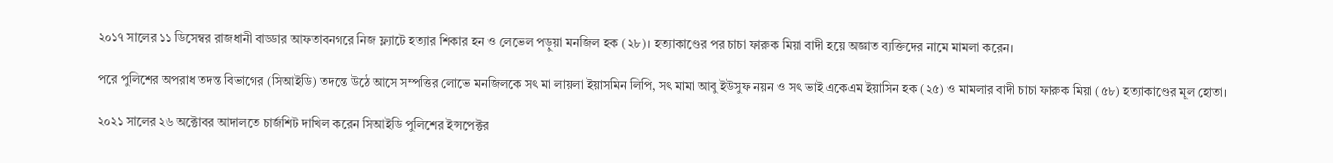২০১৭ সালের ১১ ডিসেম্বর রাজধানী বাড্ডার আফতাবনগরে নিজ ফ্ল্যাটে হত্যার শিকার হন ও লেভেল পড়ুয়া মনজিল হক (২৮)। হত্যাকাণ্ডের পর চাচা ফারুক মিয়া বাদী হয়ে অজ্ঞাত ব্যক্তিদের নামে মামলা করেন।

পরে পুলিশের অপরাধ তদন্ত বিভাগের (সিআইডি) তদন্তে উঠে আসে সম্পত্তির লোভে মনজিলকে সৎ মা লায়লা ইয়াসমিন লিপি, সৎ মামা আবু ইউসুফ নয়ন ও সৎ ভাই একেএম ইয়াসিন হক (২৫) ও মামলার বাদী চাচা ফারুক মিয়া (৫৮) হত্যাকাণ্ডের মূল হোতা।

২০২১ সালের ২৬ অক্টোবর আদালতে চার্জশিট দাখিল করেন সিআইডি পুলিশের ইন্সপেক্টর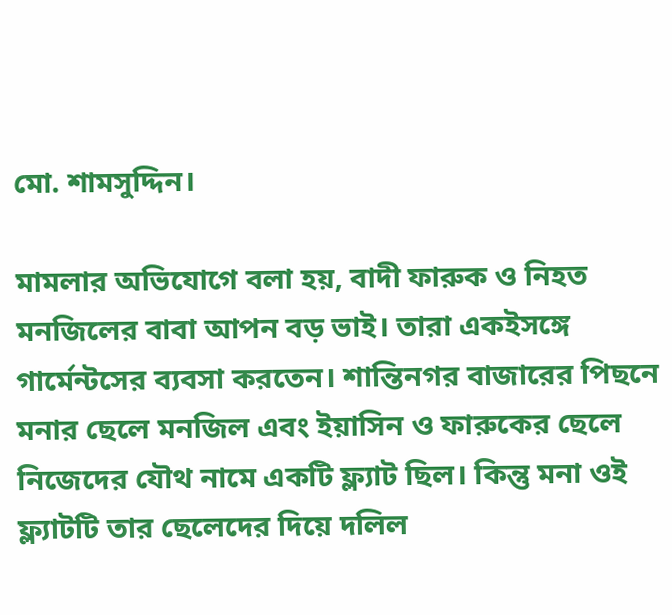মো. শামসুদ্দিন।

মামলার অভিযোগে বলা হয়, বাদী ফারুক ও নিহত মনজিলের বাবা আপন বড় ভাই। তারা একইসঙ্গে গার্মেন্টসের ব্যবসা করতেন। শান্তিনগর বাজারের পিছনে মনার ছেলে মনজিল এবং ইয়াসিন ও ফারুকের ছেলে নিজেদের যৌথ নামে একটি ফ্ল্যাট ছিল। কিন্তু মনা ওই ফ্ল্যাটটি তার ছেলেদের দিয়ে দলিল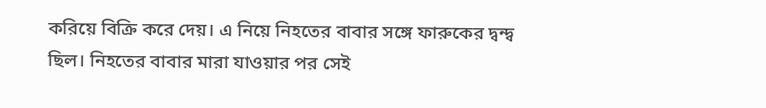করিয়ে বিক্রি করে দেয়। এ নিয়ে নিহতের বাবার সঙ্গে ফারুকের দ্বন্দ্ব ছিল। নিহতের বাবার মারা যাওয়ার পর সেই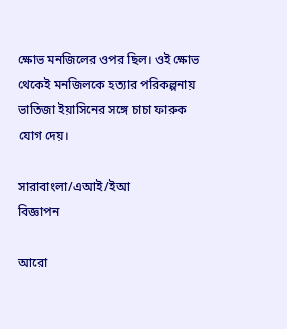ক্ষোভ মনজিলের ওপর ছিল। ওই ক্ষোভ থেকেই মনজিলকে হত্যার পরিকল্পনায় ভাতিজা ইয়াসিনের সঙ্গে চাচা ফারুক যোগ দেয়।

সারাবাংলা/এআই/ইআ
বিজ্ঞাপন

আরো